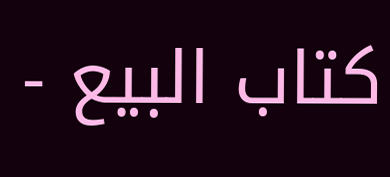كتاب البيع -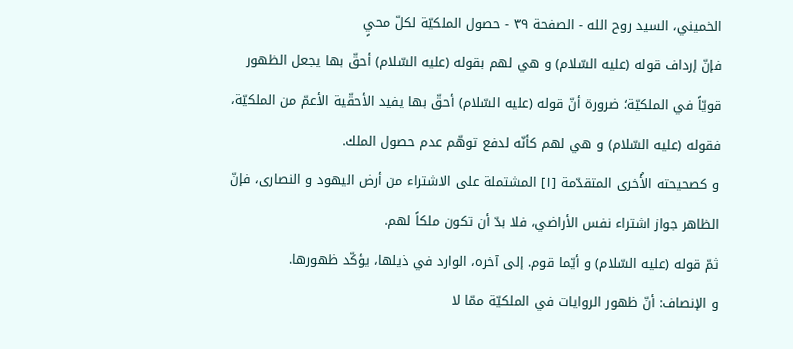الخميني، السيد روح الله - الصفحة ٣٩ - حصول الملكيّة لكلّ محيٍ
فإنّ إرداف قوله (عليه السّلام) و هي لهم بقوله (عليه السّلام) أحقّ بها يجعل الظهور قويّاً في الملكيّة؛ ضرورة أنّ قوله (عليه السّلام) أحقّ بها يفيد الأحقّية الأعمّ من الملكيّة، فقوله (عليه السّلام) و هي لهم كأنّه لدفع توهّم عدم حصول الملك.
و كصحيحته الأُخرى المتقدّمة [١] المشتملة على الاشتراء من أرض اليهود و النصارى، فإنّ الظاهر جواز اشتراء نفس الأراضي، فلا بدّ أن تكون ملكاً لهم.
ثمّ قوله (عليه السّلام) و أيّما قوم. إلى آخره، الوارد في ذيلها، يؤكّد ظهورها.
و الإنصاف: أنّ ظهور الروايات في الملكيّة ممّا لا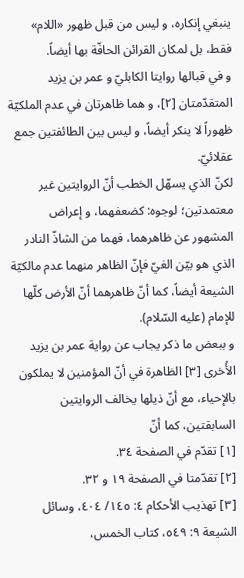ينبغي إنكاره، و ليس من قبل ظهور «اللام» فقط، بل لمكان القرائن الحافّة بها أيضاً.
و في قبالها روايتا الكابليّ و عمر بن يزيد المتقدّمتان [٢]، و هما ظاهرتان في عدم الملكيّة ظهوراً لا ينكر أيضاً، و ليس بين الطائفتين جمع عقلائيّ.
لكنّ الذي يسهّل الخطب أنّ الروايتين غير معتمدتين؛ لوجوه: كضعفهما، و إعراض المشهور عن ظاهرهما، فهما من الشاذّ النادر الذي هو بيّن الغيّ فإنّ الظاهر منهما عدم مالكيّة الشيعة أيضاً، كما أنّ ظاهرهما أنّ الأرض كلّها للإمام (عليه السّلام).
و ببعض ما ذكر يجاب عن رواية عمر بن يزيد الأُخرى [٣] الظاهرة في أنّ المؤمنين لا يملكون بالإحياء، مع أنّ ذيلها يخالف الروايتين السابقتين، كما أنّ
[١] تقدّم في الصفحة ٣٤.
[٢] تقدّمتا في الصفحة ١٩ و ٣٢.
[٣] تهذيب الأحكام ٤: ١٤٥/ ٤٠٤، وسائل الشيعة ٩: ٥٤٩، كتاب الخمس،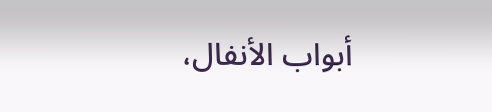أبواب الأنفال،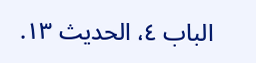الباب ٤، الحديث ١٣.